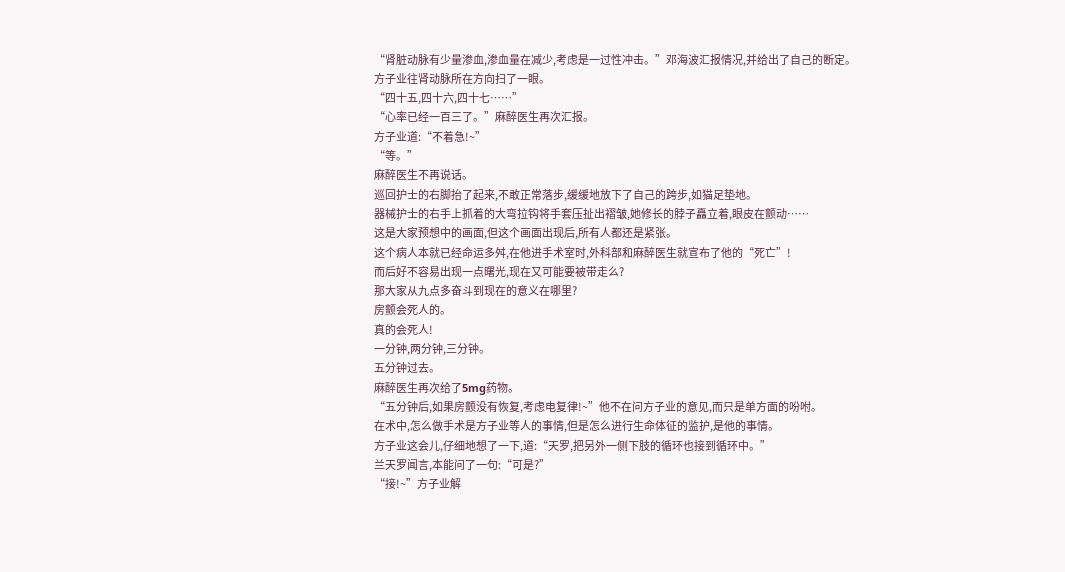“肾脏动脉有少量渗血,渗血量在减少,考虑是一过性冲击。”邓海波汇报情况,并给出了自己的断定。
方子业往肾动脉所在方向扫了一眼。
“四十五,四十六,四十七……”
“心率已经一百三了。”麻醉医生再次汇报。
方子业道:“不着急!~”
“等。”
麻醉医生不再说话。
巡回护士的右脚抬了起来,不敢正常落步,缓缓地放下了自己的跨步,如猫足垫地。
器械护士的右手上抓着的大弯拉钩将手套压扯出褶皱,她修长的脖子矗立着,眼皮在颤动……
这是大家预想中的画面,但这个画面出现后,所有人都还是紧张。
这个病人本就已经命运多舛,在他进手术室时,外科部和麻醉医生就宣布了他的“死亡”!
而后好不容易出现一点曙光,现在又可能要被带走么?
那大家从九点多奋斗到现在的意义在哪里?
房颤会死人的。
真的会死人!
一分钟,两分钟,三分钟。
五分钟过去。
麻醉医生再次给了5mg药物。
“五分钟后,如果房颤没有恢复,考虑电复律!~”他不在问方子业的意见,而只是单方面的吩咐。
在术中,怎么做手术是方子业等人的事情,但是怎么进行生命体征的监护,是他的事情。
方子业这会儿,仔细地想了一下,道:“天罗,把另外一侧下肢的循环也接到循环中。”
兰天罗闻言,本能问了一句:“可是?”
“接!~”方子业解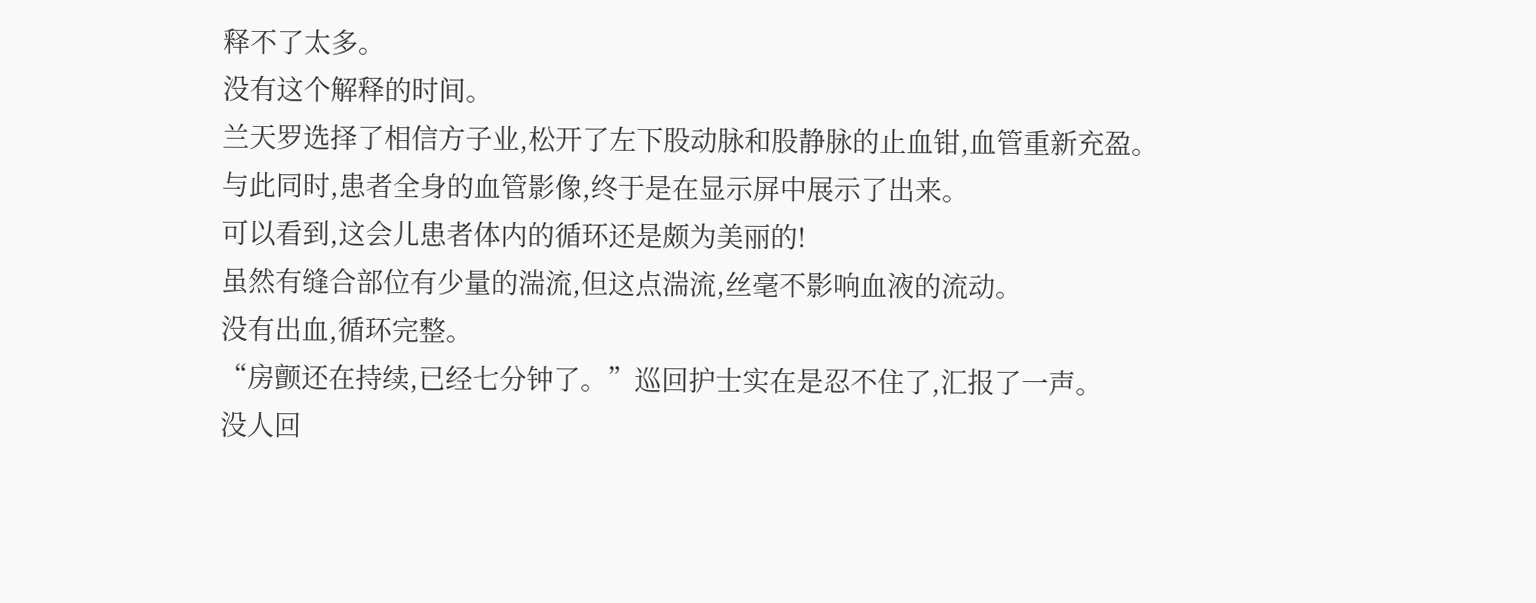释不了太多。
没有这个解释的时间。
兰天罗选择了相信方子业,松开了左下股动脉和股静脉的止血钳,血管重新充盈。
与此同时,患者全身的血管影像,终于是在显示屏中展示了出来。
可以看到,这会儿患者体内的循环还是颇为美丽的!
虽然有缝合部位有少量的湍流,但这点湍流,丝毫不影响血液的流动。
没有出血,循环完整。
“房颤还在持续,已经七分钟了。”巡回护士实在是忍不住了,汇报了一声。
没人回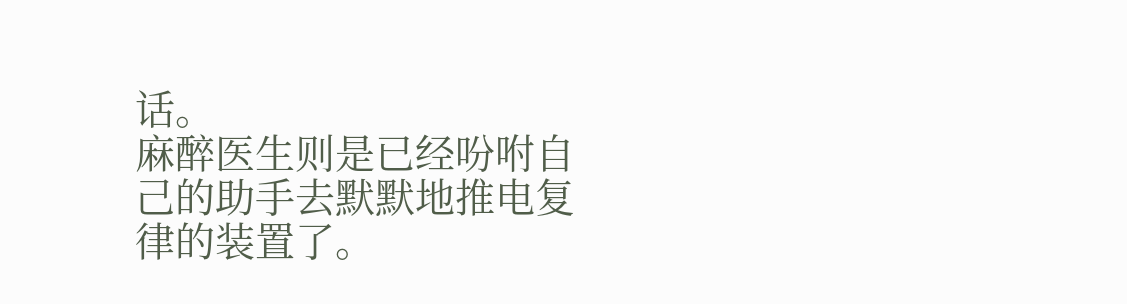话。
麻醉医生则是已经吩咐自己的助手去默默地推电复律的装置了。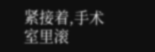紧接着,手术室里滚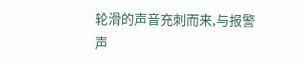轮滑的声音充刺而来,与报警声